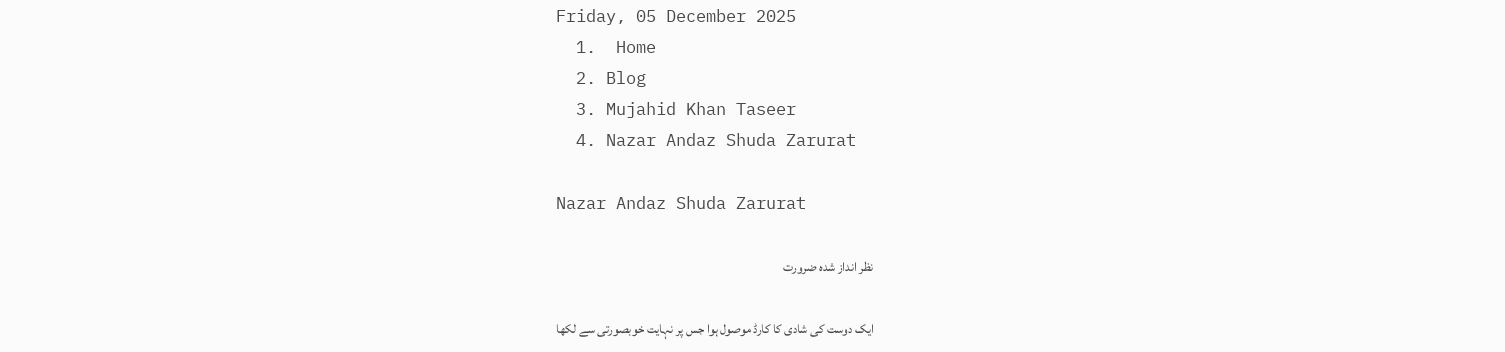Friday, 05 December 2025
  1.  Home
  2. Blog
  3. Mujahid Khan Taseer
  4. Nazar Andaz Shuda Zarurat

Nazar Andaz Shuda Zarurat

نظر انداز شدہ ضرورت

ایک دوست کی شادی کا کارڈ موصول ہوا جس پر نہایت خوبصورتی سے لکھا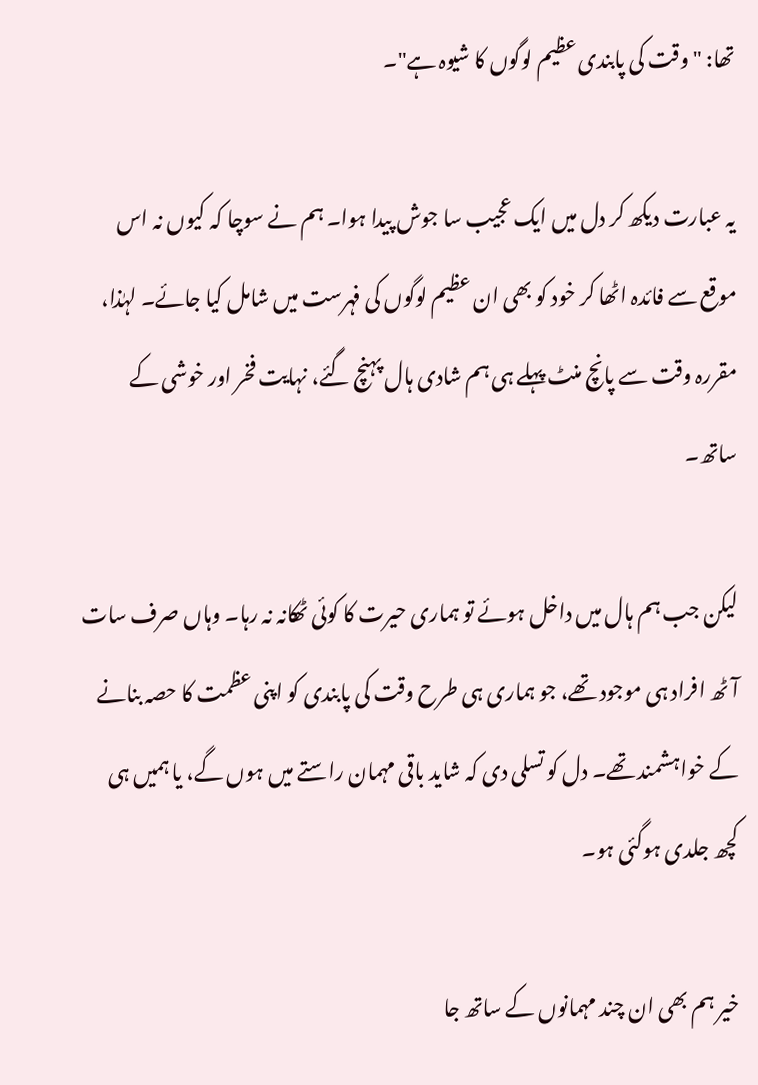تھا: "وقت کی پابندی عظیم لوگوں کا شیوہ ہے"۔

یہ عبارت دیکھ کر دل میں ایک عجیب سا جوش پیدا ہوا۔ ہم نے سوچا کہ کیوں نہ اس موقع سے فائدہ اٹھا کر خود کو بھی ان عظیم لوگوں کی فہرست میں شامل کیا جائے۔ لہٰذا، مقررہ وقت سے پانچ منٹ پہلے ہی ہم شادی ہال پہنچ گئے، نہایت فخر اور خوشی کے ساتھ۔

لیکن جب ہم ہال میں داخل ہوئے تو ہماری حیرت کا کوئی ٹھکانہ نہ رہا۔ وہاں صرف سات آٹھ افراد ہی موجود تھے، جو ہماری ہی طرح وقت کی پابندی کو اپنی عظمت کا حصہ بنانے کے خواہشمند تھے۔ دل کو تسلی دی کہ شاید باقی مہمان راستے میں ہوں گے، یا ہمیں ہی کچھ جلدی ہوگئی ہو۔

خیر ہم بھی ان چند مہمانوں کے ساتھ جا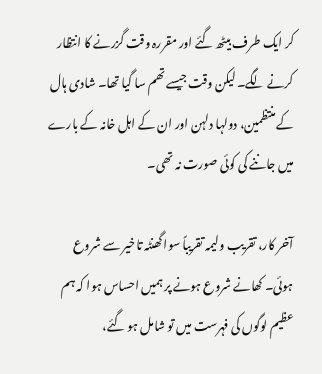کر ایک طرف بیٹھ گئے اور مقررہ وقت گزرنے کا انتظار کرنے لگے۔ لیکن وقت جیسے تھم سا گیا تھا۔ شادی ہال کے منتظمین، دولہا دلہن اور ان کے اہل خانہ کے بارے میں جاننے کی کوئی صورت نہ تھی۔

آخر کار، تقریب ولیمہ تقریباً سوا گھنٹہ تاخیر سے شروع ہوئی۔ کھانے شروع ہونے پر ہمیں احساس ہوا کہ ہم عظیم لوگوں کی فہرست میں تو شامل ہو گئے،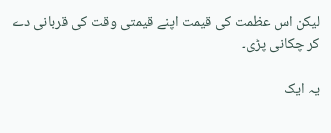لیکن اس عظمت کی قیمت اپنے قیمتی وقت کی قربانی دے کر چکانی پڑی۔

یہ ایک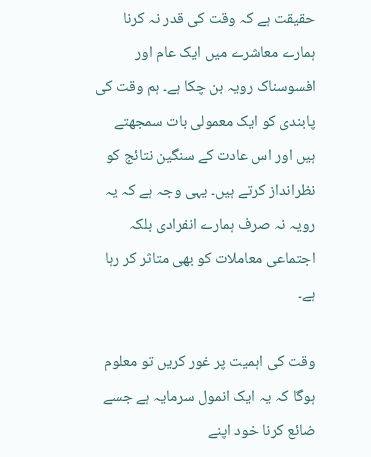حقیقت ہے کہ وقت کی قدر نہ کرنا ہمارے معاشرے میں ایک عام اور افسوسناک رویہ بن چکا ہے۔ ہم وقت کی پابندی کو ایک معمولی بات سمجھتے ہیں اور اس عادت کے سنگین نتائج کو نظرانداز کرتے ہیں۔ یہی وجہ ہے کہ یہ رویہ نہ صرف ہمارے انفرادی بلکہ اجتماعی معاملات کو بھی متاثر کر رہا ہے۔

وقت کی اہمیت پر غور کریں تو معلوم ہوگا کہ یہ ایک انمول سرمایہ ہے جسے ضائع کرنا خود اپنے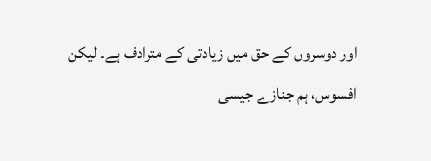اور دوسروں کے حق میں زیادتی کے مترادف ہے۔ لیکن افسوس، ہم جنازے جیسی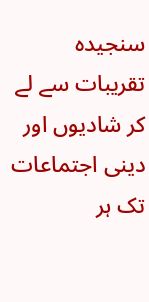سنجیدہ تقریبات سے لے کر شادیوں اور دینی اجتماعات تک ہر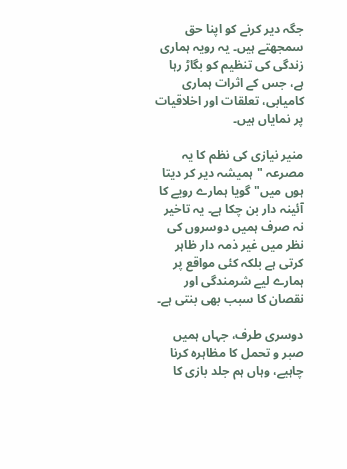جگہ دیر کرنے کو اپنا حق سمجھتے ہیں۔ یہ رویہ ہماری زندگی کی تنظیم کو بگاڑ رہا ہے، جس کے اثرات ہماری کامیابی، تعلقات اور اخلاقیات پر نمایاں ہیں۔

منیر نیازی کی نظم کا یہ مصرعہ "ہمیشہ دیر کر دیتا ہوں میں" گویا ہمارے رویے کا آئینہ دار بن چکا ہے۔ یہ تاخیر نہ صرف ہمیں دوسروں کی نظر میں غیر ذمہ دار ظاہر کرتی ہے بلکہ کئی مواقع پر ہمارے لیے شرمندگی اور نقصان کا سبب بھی بنتی ہے۔

دوسری طرف، جہاں ہمیں صبر و تحمل کا مظاہرہ کرنا چاہیے، وہاں ہم جلد بازی کا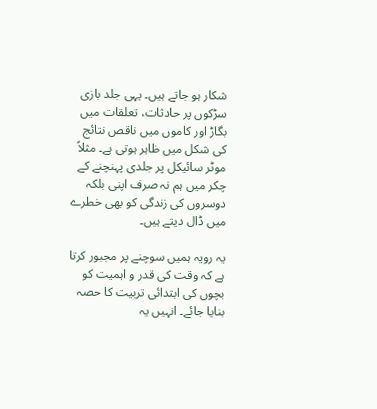شکار ہو جاتے ہیں۔ یہی جلد بازی سڑکوں پر حادثات، تعلقات میں بگاڑ اور کاموں میں ناقص نتائج کی شکل میں ظاہر ہوتی ہے۔ مثلاً موٹر سائیکل پر جلدی پہنچنے کے چکر میں ہم نہ صرف اپنی بلکہ دوسروں کی زندگی کو بھی خطرے میں ڈال دیتے ہیں۔

یہ رویہ ہمیں سوچنے پر مجبور کرتا ہے کہ وقت کی قدر و اہمیت کو بچوں کی ابتدائی تربیت کا حصہ بنایا جائے۔ انہیں یہ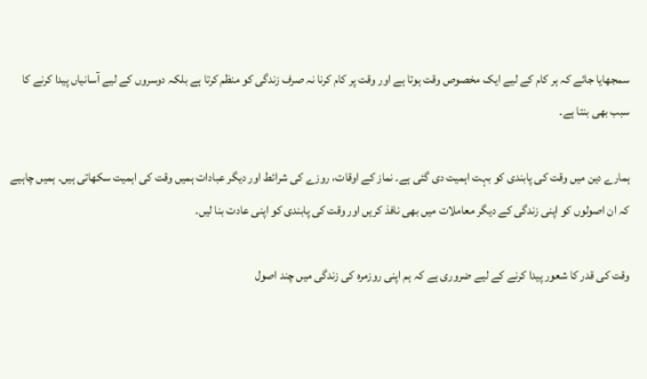سمجھایا جائے کہ ہر کام کے لیے ایک مخصوص وقت ہوتا ہے اور وقت پر کام کرنا نہ صرف زندگی کو منظم کرتا ہے بلکہ دوسروں کے لیے آسانیاں پیدا کرنے کا سبب بھی بنتا ہے۔

ہمارے دین میں وقت کی پابندی کو بہت اہمیت دی گئی ہے۔ نماز کے اوقات، روزے کی شرائط اور دیگر عبادات ہمیں وقت کی اہمیت سکھاتی ہیں۔ ہمیں چاہیے کہ ان اصولوں کو اپنی زندگی کے دیگر معاملات میں بھی نافذ کریں اور وقت کی پابندی کو اپنی عادت بنا لیں۔

وقت کی قدر کا شعور پیدا کرنے کے لیے ضروری ہے کہ ہم اپنی روزمرہ کی زندگی میں چند اصول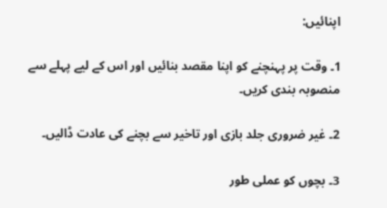اپنائیں:

1۔ وقت پر پہنچنے کو اپنا مقصد بنائیں اور اس کے لیے پہلے سے منصوبہ بندی کریں۔

2۔ غیر ضروری جلد بازی اور تاخیر سے بچنے کی عادت ڈالیں۔

3۔ بچوں کو عملی طور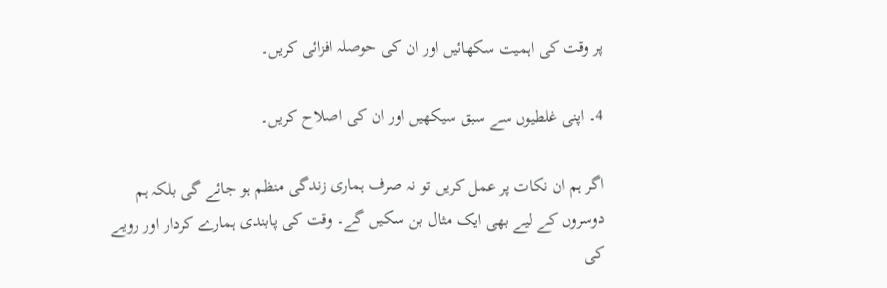پر وقت کی اہمیت سکھائیں اور ان کی حوصلہ افزائی کریں۔

4۔ اپنی غلطیوں سے سبق سیکھیں اور ان کی اصلاح کریں۔

اگر ہم ان نکات پر عمل کریں تو نہ صرف ہماری زندگی منظم ہو جائے گی بلکہ ہم دوسروں کے لیے بھی ایک مثال بن سکیں گے۔ وقت کی پابندی ہمارے کردار اور رویے کی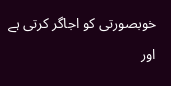خوبصورتی کو اجاگر کرتی ہے اور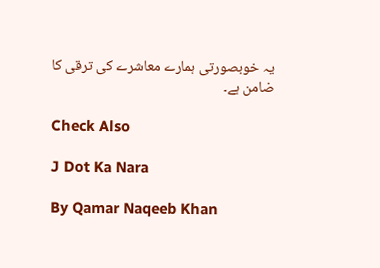یہ خوبصورتی ہمارے معاشرے کی ترقی کا ضامن ہے۔

Check Also

J Dot Ka Nara

By Qamar Naqeeb Khan